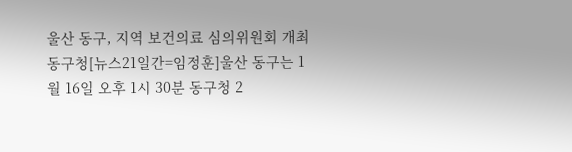울산 동구, 지역 보건의료 심의위원회 개최
동구청[뉴스21일간=임정훈]울산 동구는 1월 16일 오후 1시 30분 동구청 2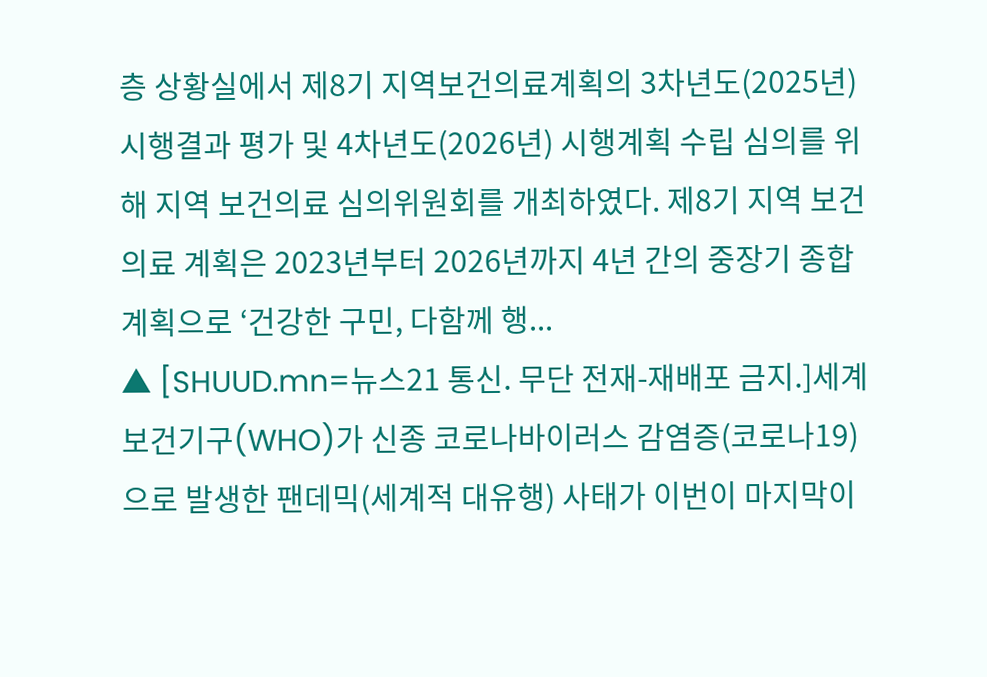층 상황실에서 제8기 지역보건의료계획의 3차년도(2025년) 시행결과 평가 및 4차년도(2026년) 시행계획 수립 심의를 위해 지역 보건의료 심의위원회를 개최하였다. 제8기 지역 보건의료 계획은 2023년부터 2026년까지 4년 간의 중장기 종합계획으로 ‘건강한 구민, 다함께 행...
▲ [SHUUD.mn=뉴스21 통신. 무단 전재-재배포 금지.]세계보건기구(WHO)가 신종 코로나바이러스 감염증(코로나19)으로 발생한 팬데믹(세계적 대유행) 사태가 이번이 마지막이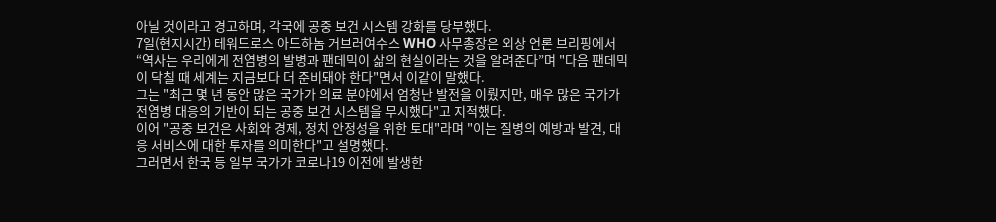아닐 것이라고 경고하며, 각국에 공중 보건 시스템 강화를 당부했다.
7일(현지시간) 테워드로스 아드하놈 거브러여수스 WHO 사무총장은 외상 언론 브리핑에서 “역사는 우리에게 전염병의 발병과 팬데믹이 삶의 현실이라는 것을 알려준다”며 "다음 팬데믹이 닥칠 때 세계는 지금보다 더 준비돼야 한다"면서 이같이 말했다.
그는 "최근 몇 년 동안 많은 국가가 의료 분야에서 엄청난 발전을 이뤘지만, 매우 많은 국가가 전염병 대응의 기반이 되는 공중 보건 시스템을 무시했다"고 지적했다.
이어 "공중 보건은 사회와 경제, 정치 안정성을 위한 토대"라며 "이는 질병의 예방과 발견, 대응 서비스에 대한 투자를 의미한다"고 설명했다.
그러면서 한국 등 일부 국가가 코로나19 이전에 발생한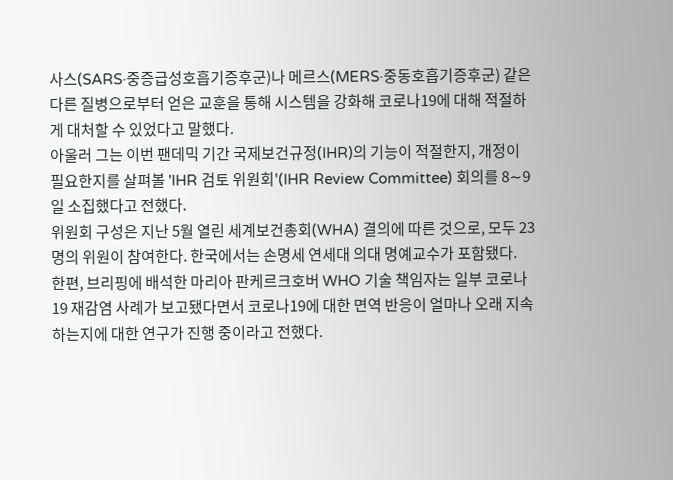사스(SARS·중증급성호흡기증후군)나 메르스(MERS·중동호흡기증후군) 같은 다른 질병으로부터 얻은 교훈을 통해 시스템을 강화해 코로나19에 대해 적절하게 대처할 수 있었다고 말했다.
아울러 그는 이번 팬데믹 기간 국제보건규정(IHR)의 기능이 적절한지, 개정이 필요한지를 살펴볼 'IHR 검토 위원회'(IHR Review Committee) 회의를 8∼9일 소집했다고 전했다.
위원회 구성은 지난 5월 열린 세계보건총회(WHA) 결의에 따른 것으로, 모두 23명의 위원이 참여한다. 한국에서는 손명세 연세대 의대 명예교수가 포함됐다.
한편, 브리핑에 배석한 마리아 판케르크호버 WHO 기술 책임자는 일부 코로나19 재감염 사례가 보고됐다면서 코로나19에 대한 면역 반응이 얼마나 오래 지속하는지에 대한 연구가 진행 중이라고 전했다.